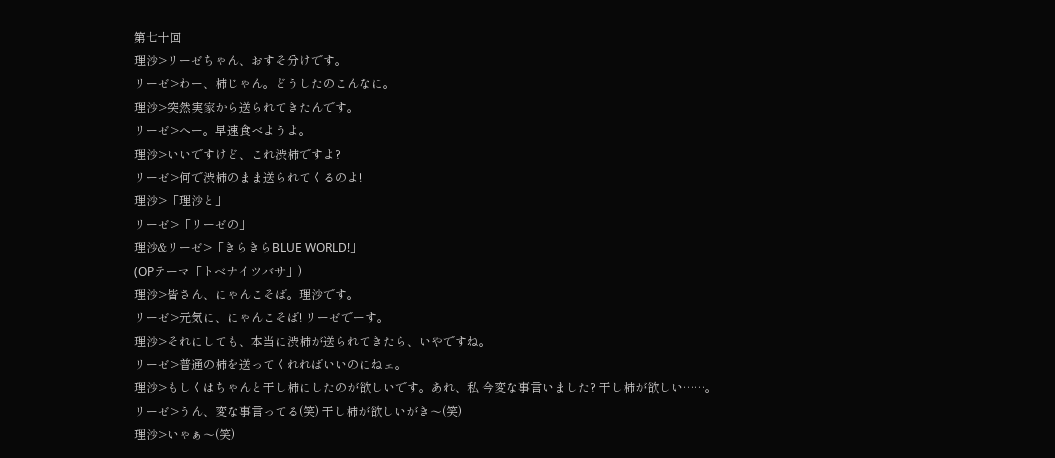第七十回
理沙>リーゼちゃん、おすそ分けです。
リーゼ>わー、柿じゃん。どうしたのこんなに。
理沙>突然実家から送られてきたんです。
リーゼ>へー。早速食べようよ。
理沙>いいですけど、これ渋柿ですよ?
リーゼ>何で渋柿のまま送られてくるのよ!
理沙>「理沙と」
リーゼ>「リーゼの」
理沙&リーゼ>「きらきらBLUE WORLD!」
(OPテーマ「トベナイツバサ」)
理沙>皆さん、にゃんこそば。理沙です。
リーゼ>元気に、にゃんこそば! リーゼでーす。
理沙>それにしても、本当に渋柿が送られてきたら、いやですね。
リーゼ>普通の柿を送ってくれればいいのにねェ。
理沙>もしくはちゃんと干し柿にしたのが欲しいです。あれ、私 今変な事言いました? 干し柿が欲しい……。
リーゼ>うん、変な事言ってる(笑) 干し柿が欲しいがき〜(笑)
理沙>いゃぁ〜(笑)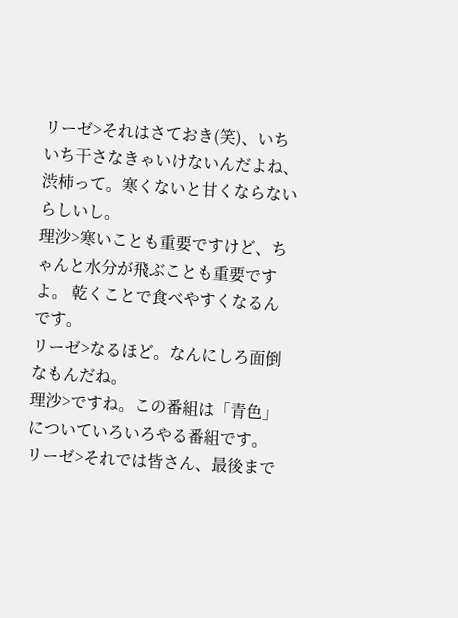リーゼ>それはさておき(笑)、いちいち干さなきゃいけないんだよね、 渋柿って。寒くないと甘くならないらしいし。
理沙>寒いことも重要ですけど、ちゃんと水分が飛ぶことも重要ですよ。 乾くことで食べやすくなるんです。
リーゼ>なるほど。なんにしろ面倒なもんだね。
理沙>ですね。この番組は「青色」についていろいろやる番組です。
リーゼ>それでは皆さん、最後まで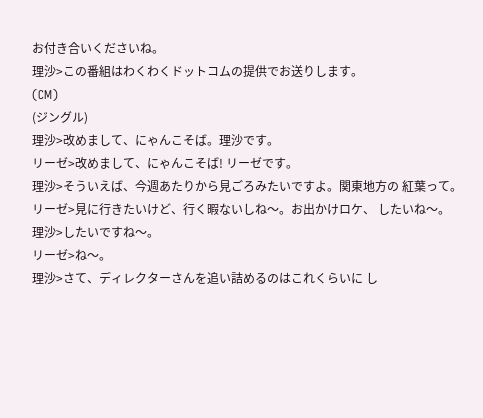お付き合いくださいね。
理沙>この番組はわくわくドットコムの提供でお送りします。
(CM)
(ジングル)
理沙>改めまして、にゃんこそば。理沙です。
リーゼ>改めまして、にゃんこそば! リーゼです。
理沙>そういえば、今週あたりから見ごろみたいですよ。関東地方の 紅葉って。
リーゼ>見に行きたいけど、行く暇ないしね〜。お出かけロケ、 したいね〜。
理沙>したいですね〜。
リーゼ>ね〜。
理沙>さて、ディレクターさんを追い詰めるのはこれくらいに し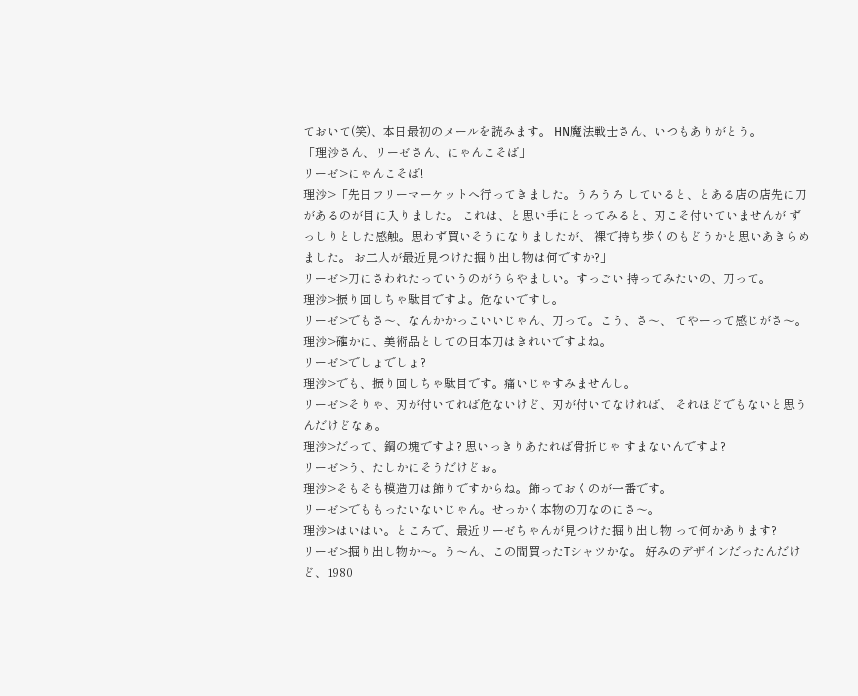ておいて(笑)、本日最初のメールを読みます。 HN魔法戦士さん、いつもありがとう。
「理沙さん、リーゼさん、にゃんこそば」
リーゼ>にゃんこそば!
理沙>「先日フリーマーケットへ行ってきました。うろうろ していると、とある店の店先に刀があるのが目に入りました。 これは、と思い手にとってみると、刃こそ付いていませんが ずっしりとした感触。思わず買いそうになりましたが、 裸で持ち歩くのもどうかと思いあきらめました。 お二人が最近見つけた掘り出し物は何ですか?」
リーゼ>刀にさわれたっていうのがうらやましい。すっごい 持ってみたいの、刀って。
理沙>振り回しちゃ駄目ですよ。危ないですし。
リーゼ>でもさ〜、なんかかっこいいじゃん、刀って。こう、さ〜、 てやーって感じがさ〜。
理沙>確かに、美術品としての日本刀はきれいですよね。
リーゼ>でしょでしょ?
理沙>でも、振り回しちゃ駄目です。痛いじゃすみませんし。
リーゼ>そりゃ、刃が付いてれば危ないけど、刃が付いてなければ、 それほどでもないと思うんだけどなぁ。
理沙>だって、鋼の塊ですよ? 思いっきりあたれば骨折じゃ すまないんですよ?
リーゼ>う、たしかにそうだけどぉ。
理沙>そもそも模造刀は飾りですからね。飾っておくのが一番です。
リーゼ>でももったいないじゃん。せっかく本物の刀なのにさ〜。
理沙>はいはい。ところで、最近リーゼちゃんが見つけた掘り出し物 って何かあります?
リーゼ>掘り出し物か〜。う〜ん、この間買ったTシャツかな。 好みのデザインだったんだけど、1980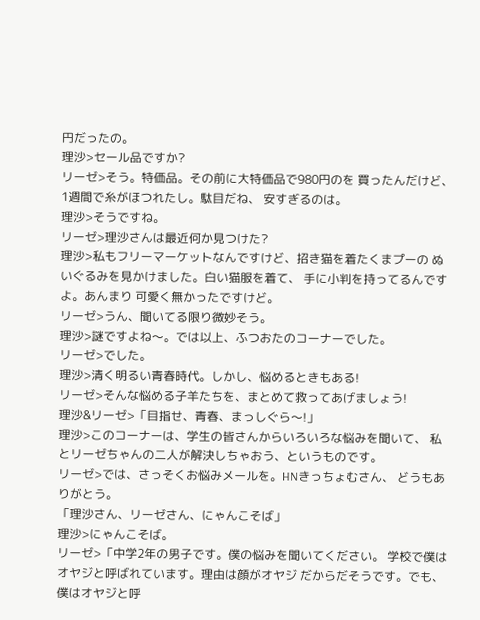円だったの。
理沙>セール品ですか?
リーゼ>そう。特価品。その前に大特価品で980円のを 買ったんだけど、1週間で糸がほつれたし。駄目だね、 安すぎるのは。
理沙>そうですね。
リーゼ>理沙さんは最近何か見つけた?
理沙>私もフリーマーケットなんですけど、招き猫を着たくまプーの ぬいぐるみを見かけました。白い猫服を着て、 手に小判を持ってるんですよ。あんまり 可愛く無かったですけど。
リーゼ>うん、聞いてる限り微妙そう。
理沙>謎ですよね〜。では以上、ふつおたのコーナーでした。
リーゼ>でした。
理沙>清く明るい青春時代。しかし、悩めるときもある!
リーゼ>そんな悩める子羊たちを、まとめて救ってあげましょう!
理沙&リーゼ>「目指せ、青春、まっしぐら〜!」
理沙>このコーナーは、学生の皆さんからいろいろな悩みを聞いて、 私とリーゼちゃんの二人が解決しちゃおう、というものです。
リーゼ>では、さっそくお悩みメールを。HNきっちょむさん、 どうもありがとう。
「理沙さん、リーゼさん、にゃんこそば」
理沙>にゃんこそば。
リーゼ>「中学2年の男子です。僕の悩みを聞いてください。 学校で僕はオヤジと呼ばれています。理由は顔がオヤジ だからだそうです。でも、僕はオヤジと呼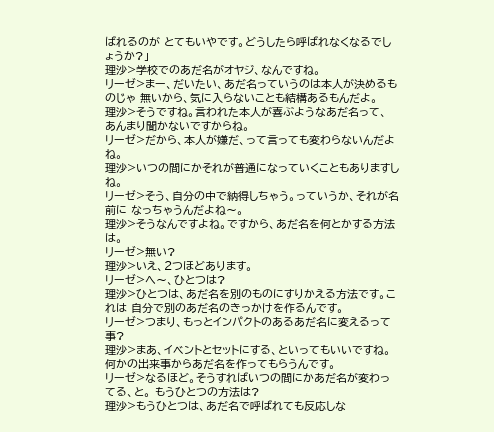ばれるのが とてもいやです。どうしたら呼ばれなくなるでしょうか?」
理沙>学校でのあだ名がオヤジ、なんですね。
リーゼ>まー、だいたい、あだ名っていうのは本人が決めるものじゃ 無いから、気に入らないことも結構あるもんだよ。
理沙>そうですね。言われた本人が喜ぶようなあだ名って、 あんまり聞かないですからね。
リーゼ>だから、本人が嫌だ、って言っても変わらないんだよね。
理沙>いつの間にかそれが普通になっていくこともありますしね。
リーゼ>そう、自分の中で納得しちゃう。っていうか、それが名前に なっちゃうんだよね〜。
理沙>そうなんですよね。ですから、あだ名を何とかする方法は。
リーゼ>無い?
理沙>いえ、2つほどあります。
リーゼ>へ〜、ひとつは?
理沙>ひとつは、あだ名を別のものにすりかえる方法です。これは 自分で別のあだ名のきっかけを作るんです。
リーゼ>つまり、もっとインパクトのあるあだ名に変えるって事?
理沙>まあ、イベントとセットにする、といってもいいですね。 何かの出来事からあだ名を作ってもらうんです。
リーゼ>なるほど。そうすればいつの間にかあだ名が変わってる、と。 もうひとつの方法は?
理沙>もうひとつは、あだ名で呼ばれても反応しな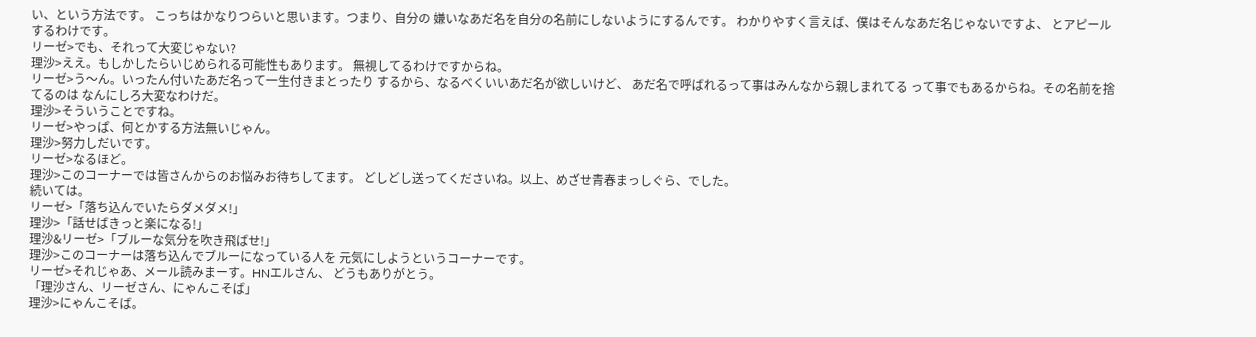い、という方法です。 こっちはかなりつらいと思います。つまり、自分の 嫌いなあだ名を自分の名前にしないようにするんです。 わかりやすく言えば、僕はそんなあだ名じゃないですよ、 とアピールするわけです。
リーゼ>でも、それって大変じゃない?
理沙>ええ。もしかしたらいじめられる可能性もあります。 無視してるわけですからね。
リーゼ>う〜ん。いったん付いたあだ名って一生付きまとったり するから、なるべくいいあだ名が欲しいけど、 あだ名で呼ばれるって事はみんなから親しまれてる って事でもあるからね。その名前を捨てるのは なんにしろ大変なわけだ。
理沙>そういうことですね。
リーゼ>やっぱ、何とかする方法無いじゃん。
理沙>努力しだいです。
リーゼ>なるほど。
理沙>このコーナーでは皆さんからのお悩みお待ちしてます。 どしどし送ってくださいね。以上、めざせ青春まっしぐら、でした。
続いては。
リーゼ>「落ち込んでいたらダメダメ!」
理沙>「話せばきっと楽になる!」
理沙&リーゼ>「ブルーな気分を吹き飛ばせ!」
理沙>このコーナーは落ち込んでブルーになっている人を 元気にしようというコーナーです。
リーゼ>それじゃあ、メール読みまーす。HNエルさん、 どうもありがとう。
「理沙さん、リーゼさん、にゃんこそば」
理沙>にゃんこそば。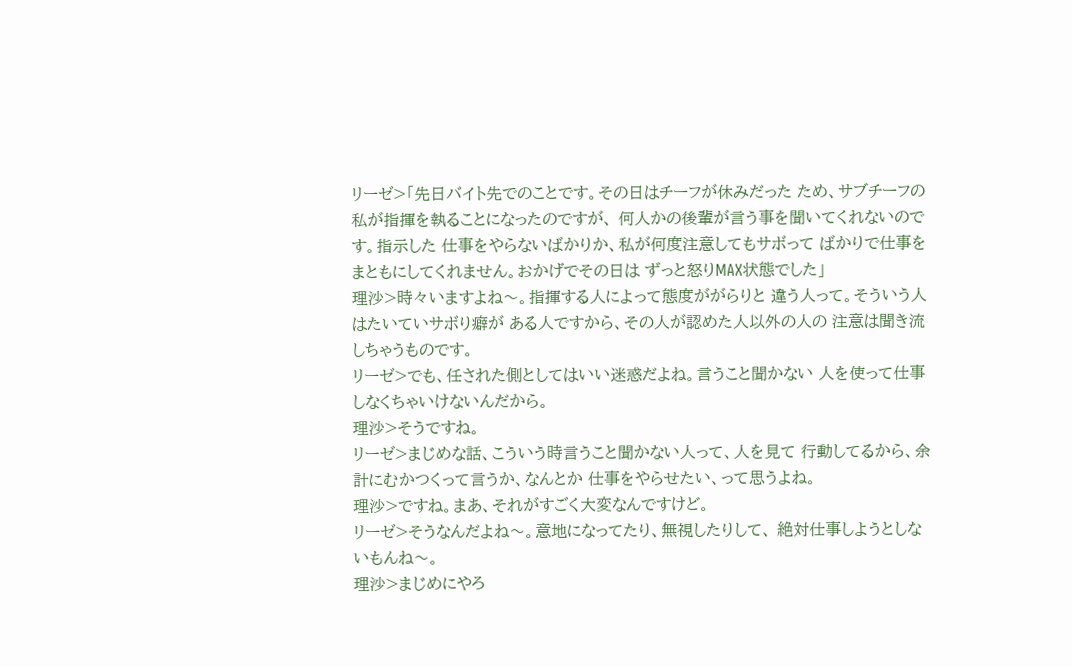リーゼ>「先日バイト先でのことです。その日はチーフが休みだった ため、サブチーフの私が指揮を執ることになったのですが、 何人かの後輩が言う事を聞いてくれないのです。指示した 仕事をやらないばかりか、私が何度注意してもサボって ばかりで仕事をまともにしてくれません。おかげでその日は ずっと怒りMAX状態でした」
理沙>時々いますよね〜。指揮する人によって態度ががらりと 違う人って。そういう人はたいていサボり癖が ある人ですから、その人が認めた人以外の人の 注意は聞き流しちゃうものです。
リーゼ>でも、任された側としてはいい迷惑だよね。言うこと聞かない 人を使って仕事しなくちゃいけないんだから。
理沙>そうですね。
リーゼ>まじめな話、こういう時言うこと聞かない人って、人を見て 行動してるから、余計にむかつくって言うか、なんとか 仕事をやらせたい、って思うよね。
理沙>ですね。まあ、それがすごく大変なんですけど。
リーゼ>そうなんだよね〜。意地になってたり、無視したりして、 絶対仕事しようとしないもんね〜。
理沙>まじめにやろ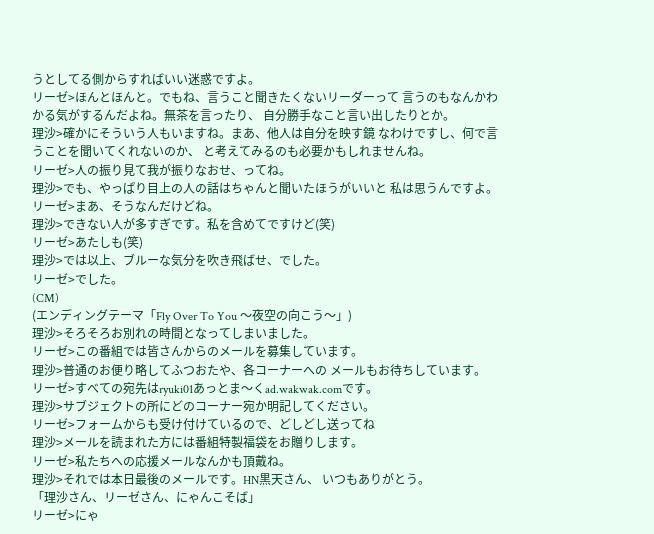うとしてる側からすればいい迷惑ですよ。
リーゼ>ほんとほんと。でもね、言うこと聞きたくないリーダーって 言うのもなんかわかる気がするんだよね。無茶を言ったり、 自分勝手なこと言い出したりとか。
理沙>確かにそういう人もいますね。まあ、他人は自分を映す鏡 なわけですし、何で言うことを聞いてくれないのか、 と考えてみるのも必要かもしれませんね。
リーゼ>人の振り見て我が振りなおせ、ってね。
理沙>でも、やっぱり目上の人の話はちゃんと聞いたほうがいいと 私は思うんですよ。
リーゼ>まあ、そうなんだけどね。
理沙>できない人が多すぎです。私を含めてですけど(笑)
リーゼ>あたしも(笑)
理沙>では以上、ブルーな気分を吹き飛ばせ、でした。
リーゼ>でした。
(CM)
(エンディングテーマ「Fly Over To You 〜夜空の向こう〜」)
理沙>そろそろお別れの時間となってしまいました。
リーゼ>この番組では皆さんからのメールを募集しています。
理沙>普通のお便り略してふつおたや、各コーナーへの メールもお待ちしています。
リーゼ>すべての宛先はryuki01あっとま〜くad.wakwak.comです。
理沙>サブジェクトの所にどのコーナー宛か明記してください。
リーゼ>フォームからも受け付けているので、どしどし送ってね
理沙>メールを読まれた方には番組特製福袋をお贈りします。
リーゼ>私たちへの応援メールなんかも頂戴ね。
理沙>それでは本日最後のメールです。HN黒天さん、 いつもありがとう。
「理沙さん、リーゼさん、にゃんこそば」
リーゼ>にゃ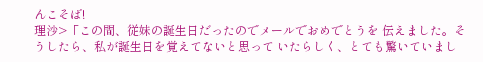んこそば!
理沙>「この間、従妹の誕生日だったのでメールでおめでとうを 伝えました。そうしたら、私が誕生日を覚えてないと思って いたらしく、とても驚いていまし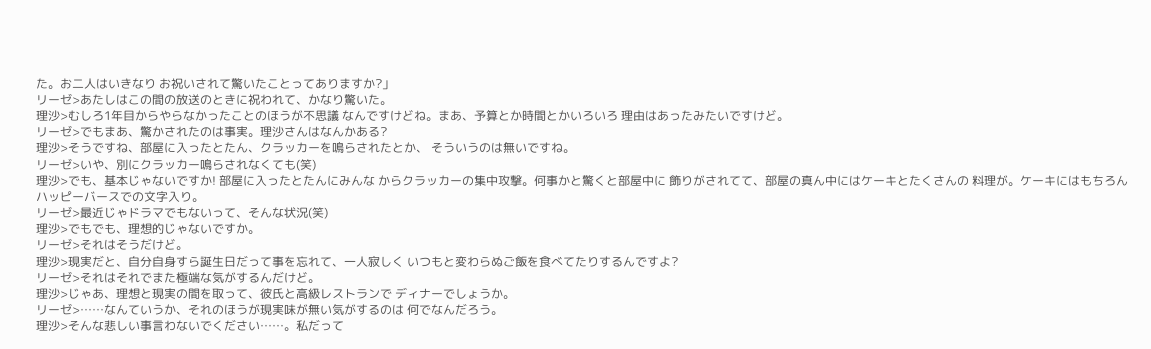た。お二人はいきなり お祝いされて驚いたことってありますか?」
リーゼ>あたしはこの間の放送のときに祝われて、かなり驚いた。
理沙>むしろ1年目からやらなかったことのほうが不思議 なんですけどね。まあ、予算とか時間とかいろいろ 理由はあったみたいですけど。
リーゼ>でもまあ、驚かされたのは事実。理沙さんはなんかある?
理沙>そうですね、部屋に入ったとたん、クラッカーを鳴らされたとか、 そういうのは無いですね。
リーゼ>いや、別にクラッカー鳴らされなくても(笑)
理沙>でも、基本じゃないですか! 部屋に入ったとたんにみんな からクラッカーの集中攻撃。何事かと驚くと部屋中に 飾りがされてて、部屋の真ん中にはケーキとたくさんの 料理が。ケーキにはもちろんハッピーバースでの文字入り。
リーゼ>最近じゃドラマでもないって、そんな状況(笑)
理沙>でもでも、理想的じゃないですか。
リーゼ>それはそうだけど。
理沙>現実だと、自分自身すら誕生日だって事を忘れて、一人寂しく いつもと変わらぬご飯を食べてたりするんですよ?
リーゼ>それはそれでまた極端な気がするんだけど。
理沙>じゃあ、理想と現実の間を取って、彼氏と高級レストランで ディナーでしょうか。
リーゼ>……なんていうか、それのほうが現実味が無い気がするのは 何でなんだろう。
理沙>そんな悲しい事言わないでください……。私だって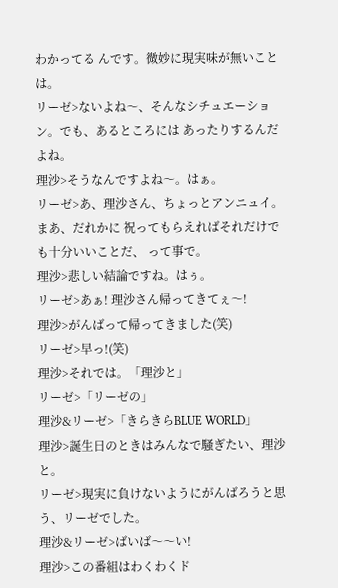わかってる んです。微妙に現実味が無いことは。
リーゼ>ないよね〜、そんなシチュエーション。でも、あるところには あったりするんだよね。
理沙>そうなんですよね〜。はぁ。
リーゼ>あ、理沙さん、ちょっとアンニュイ。まあ、だれかに 祝ってもらえればそれだけでも十分いいことだ、 って事で。
理沙>悲しい結論ですね。はぅ。
リーゼ>あぁ! 理沙さん帰ってきてぇ〜!
理沙>がんばって帰ってきました(笑)
リーゼ>早っ!(笑)
理沙>それでは。「理沙と」
リーゼ>「リーゼの」
理沙&リーゼ>「きらきらBLUE WORLD」
理沙>誕生日のときはみんなで騒ぎたい、理沙と。
リーゼ>現実に負けないようにがんばろうと思う、リーゼでした。
理沙&リーゼ>ばいば〜〜い!
理沙>この番組はわくわくド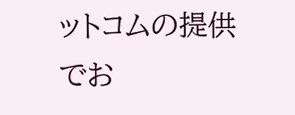ットコムの提供でお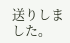送りしました。